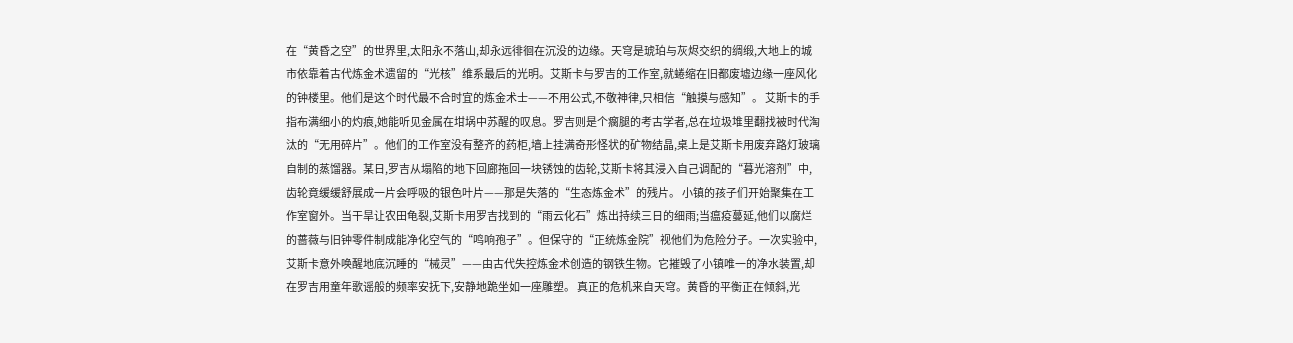在“黄昏之空”的世界里,太阳永不落山,却永远徘徊在沉没的边缘。天穹是琥珀与灰烬交织的绸缎,大地上的城市依靠着古代炼金术遗留的“光核”维系最后的光明。艾斯卡与罗吉的工作室,就蜷缩在旧都废墟边缘一座风化的钟楼里。他们是这个时代最不合时宜的炼金术士——不用公式,不敬神律,只相信“触摸与感知”。 艾斯卡的手指布满细小的灼痕,她能听见金属在坩埚中苏醒的叹息。罗吉则是个瘸腿的考古学者,总在垃圾堆里翻找被时代淘汰的“无用碎片”。他们的工作室没有整齐的药柜,墙上挂满奇形怪状的矿物结晶,桌上是艾斯卡用废弃路灯玻璃自制的蒸馏器。某日,罗吉从塌陷的地下回廊拖回一块锈蚀的齿轮,艾斯卡将其浸入自己调配的“暮光溶剂”中,齿轮竟缓缓舒展成一片会呼吸的银色叶片——那是失落的“生态炼金术”的残片。 小镇的孩子们开始聚集在工作室窗外。当干旱让农田龟裂,艾斯卡用罗吉找到的“雨云化石”炼出持续三日的细雨;当瘟疫蔓延,他们以腐烂的蔷薇与旧钟零件制成能净化空气的“鸣响孢子”。但保守的“正统炼金院”视他们为危险分子。一次实验中,艾斯卡意外唤醒地底沉睡的“械灵”——由古代失控炼金术创造的钢铁生物。它摧毁了小镇唯一的净水装置,却在罗吉用童年歌谣般的频率安抚下,安静地跪坐如一座雕塑。 真正的危机来自天穹。黄昏的平衡正在倾斜,光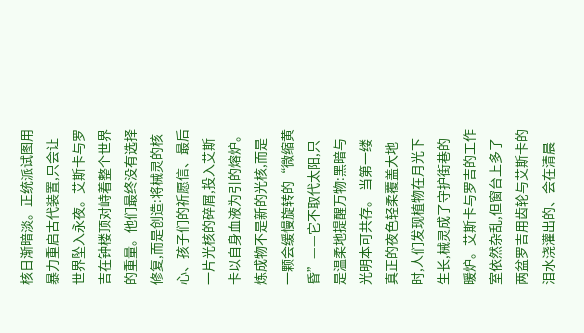核日渐暗淡。正统派试图用暴力重启古代装置,只会让世界坠入永夜。艾斯卡与罗吉在钟楼顶对峙着整个世界的重量。他们最终没有选择修复,而是创造:将械灵的核心、孩子们的祈愿信、最后一片光核的碎屑,投入艾斯卡以自身血液为引的熔炉。炼成物不是新的光核,而是一颗会缓慢旋转的“微缩黄昏”——它不取代太阳,只是温柔地提醒万物:黑暗与光明本可共存。 当第一缕真正的夜色轻柔覆盖大地时,人们发现植物在月光下生长,械灵成了守护街巷的暖炉。艾斯卡与罗吉的工作室依然杂乱,但窗台上多了两盆罗吉用齿轮与艾斯卡的泪水浇灌出的、会在清晨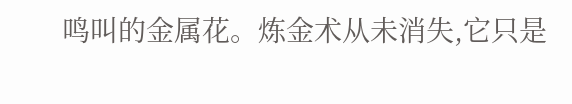鸣叫的金属花。炼金术从未消失,它只是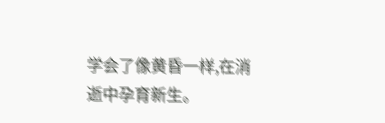学会了像黄昏一样,在消逝中孕育新生。